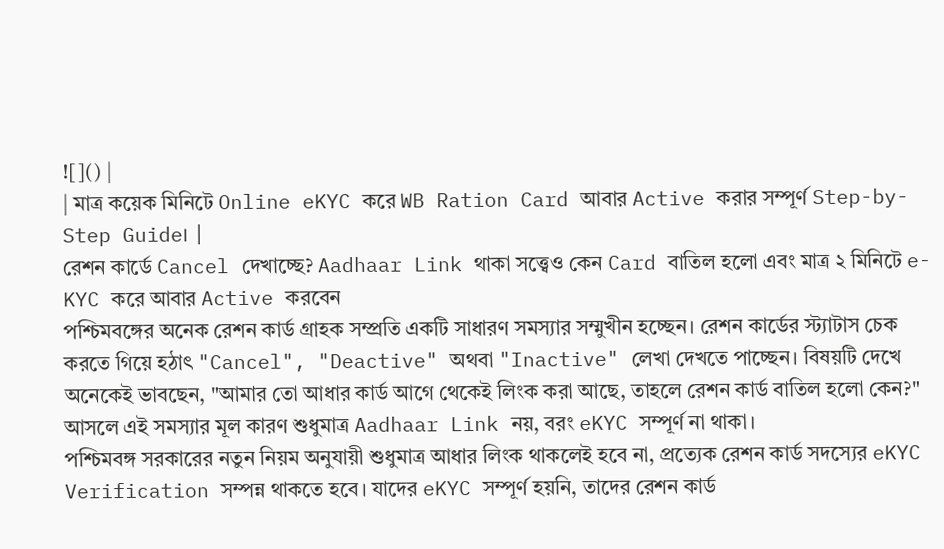![]() |
| মাত্র কয়েক মিনিটে Online eKYC করে WB Ration Card আবার Active করার সম্পূর্ণ Step-by-Step Guide। |
রেশন কার্ডে Cancel দেখাচ্ছে? Aadhaar Link থাকা সত্ত্বেও কেন Card বাতিল হলো এবং মাত্র ২ মিনিটে e-KYC করে আবার Active করবেন
পশ্চিমবঙ্গের অনেক রেশন কার্ড গ্রাহক সম্প্রতি একটি সাধারণ সমস্যার সম্মুখীন হচ্ছেন। রেশন কার্ডের স্ট্যাটাস চেক করতে গিয়ে হঠাৎ "Cancel", "Deactive" অথবা "Inactive" লেখা দেখতে পাচ্ছেন। বিষয়টি দেখে অনেকেই ভাবছেন, "আমার তো আধার কার্ড আগে থেকেই লিংক করা আছে, তাহলে রেশন কার্ড বাতিল হলো কেন?"
আসলে এই সমস্যার মূল কারণ শুধুমাত্র Aadhaar Link নয়, বরং eKYC সম্পূর্ণ না থাকা।
পশ্চিমবঙ্গ সরকারের নতুন নিয়ম অনুযায়ী শুধুমাত্র আধার লিংক থাকলেই হবে না, প্রত্যেক রেশন কার্ড সদস্যের eKYC Verification সম্পন্ন থাকতে হবে। যাদের eKYC সম্পূর্ণ হয়নি, তাদের রেশন কার্ড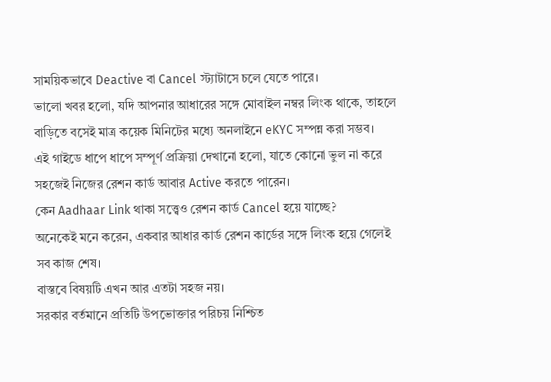সাময়িকভাবে Deactive বা Cancel স্ট্যাটাসে চলে যেতে পারে।
ভালো খবর হলো, যদি আপনার আধারের সঙ্গে মোবাইল নম্বর লিংক থাকে, তাহলে বাড়িতে বসেই মাত্র কয়েক মিনিটের মধ্যে অনলাইনে eKYC সম্পন্ন করা সম্ভব।
এই গাইডে ধাপে ধাপে সম্পূর্ণ প্রক্রিয়া দেখানো হলো, যাতে কোনো ভুল না করে সহজেই নিজের রেশন কার্ড আবার Active করতে পারেন।
কেন Aadhaar Link থাকা সত্ত্বেও রেশন কার্ড Cancel হয়ে যাচ্ছে?
অনেকেই মনে করেন, একবার আধার কার্ড রেশন কার্ডের সঙ্গে লিংক হয়ে গেলেই সব কাজ শেষ।
বাস্তবে বিষয়টি এখন আর এতটা সহজ নয়।
সরকার বর্তমানে প্রতিটি উপভোক্তার পরিচয় নিশ্চিত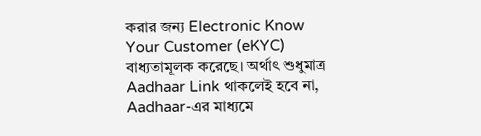করার জন্য Electronic Know Your Customer (eKYC) বাধ্যতামূলক করেছে। অর্থাৎ শুধুমাত্র Aadhaar Link থাকলেই হবে না, Aadhaar-এর মাধ্যমে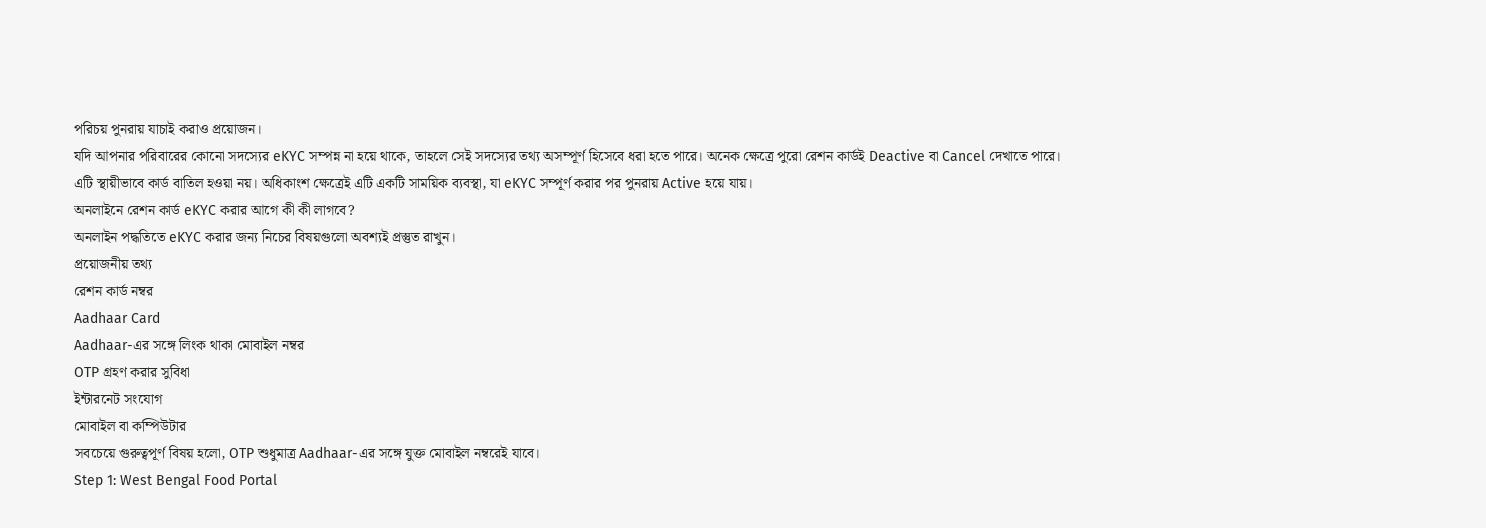পরিচয় পুনরায় যাচাই করাও প্রয়োজন।
যদি আপনার পরিবারের কোনো সদস্যের eKYC সম্পন্ন না হয়ে থাকে, তাহলে সেই সদস্যের তথ্য অসম্পূর্ণ হিসেবে ধরা হতে পারে। অনেক ক্ষেত্রে পুরো রেশন কার্ডই Deactive বা Cancel দেখাতে পারে।
এটি স্থায়ীভাবে কার্ড বাতিল হওয়া নয়। অধিকাংশ ক্ষেত্রেই এটি একটি সাময়িক ব্যবস্থা, যা eKYC সম্পূর্ণ করার পর পুনরায় Active হয়ে যায়।
অনলাইনে রেশন কার্ড eKYC করার আগে কী কী লাগবে?
অনলাইন পদ্ধতিতে eKYC করার জন্য নিচের বিষয়গুলো অবশ্যই প্রস্তুত রাখুন।
প্রয়োজনীয় তথ্য
রেশন কার্ড নম্বর
Aadhaar Card
Aadhaar-এর সঙ্গে লিংক থাকা মোবাইল নম্বর
OTP গ্রহণ করার সুবিধা
ইন্টারনেট সংযোগ
মোবাইল বা কম্পিউটার
সবচেয়ে গুরুত্বপূর্ণ বিষয় হলো, OTP শুধুমাত্র Aadhaar-এর সঙ্গে যুক্ত মোবাইল নম্বরেই যাবে।
Step 1: West Bengal Food Portal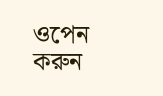ওপেন করুন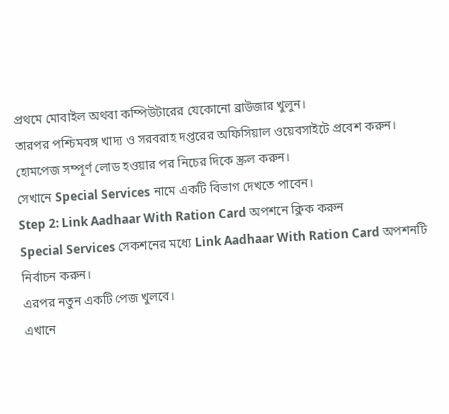প্রথমে মোবাইল অথবা কম্পিউটারের যেকোনো ব্রাউজার খুলুন।
তারপর পশ্চিমবঙ্গ খাদ্য ও সরবরাহ দপ্তরের অফিসিয়াল ওয়েবসাইটে প্রবেশ করুন।
হোমপেজ সম্পূর্ণ লোড হওয়ার পর নিচের দিকে স্ক্রল করুন।
সেখানে Special Services নামে একটি বিভাগ দেখতে পাবেন।
Step 2: Link Aadhaar With Ration Card অপশনে ক্লিক করুন
Special Services সেকশনের মধ্যে Link Aadhaar With Ration Card অপশনটি নির্বাচন করুন।
এরপর নতুন একটি পেজ খুলবে।
এখানে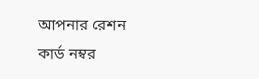আপনার রেশন কার্ড নম্বর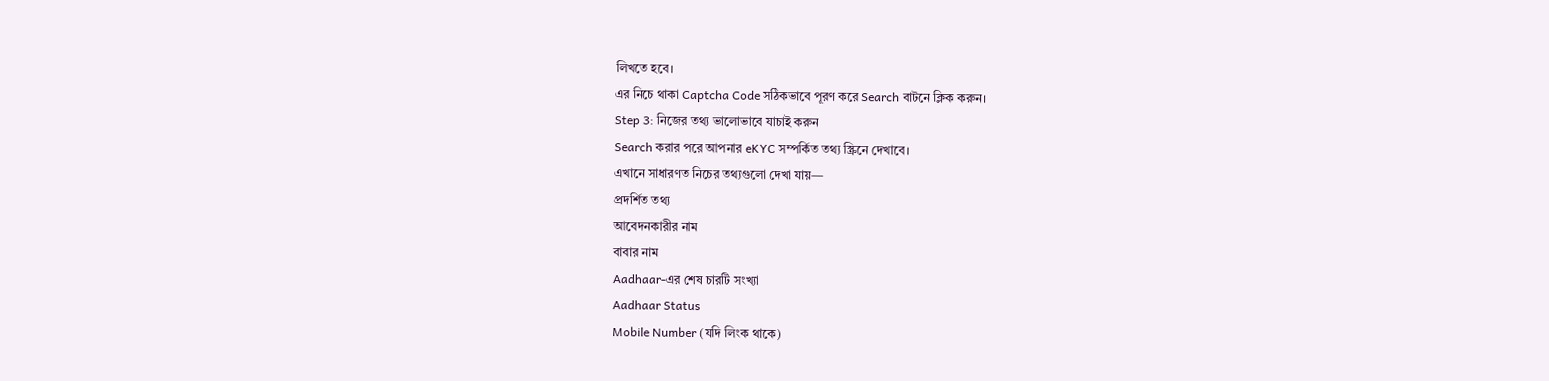লিখতে হবে।
এর নিচে থাকা Captcha Code সঠিকভাবে পূরণ করে Search বাটনে ক্লিক করুন।
Step 3: নিজের তথ্য ভালোভাবে যাচাই করুন
Search করার পরে আপনার eKYC সম্পর্কিত তথ্য স্ক্রিনে দেখাবে।
এখানে সাধারণত নিচের তথ্যগুলো দেখা যায়—
প্রদর্শিত তথ্য
আবেদনকারীর নাম
বাবার নাম
Aadhaar-এর শেষ চারটি সংখ্যা
Aadhaar Status
Mobile Number (যদি লিংক থাকে)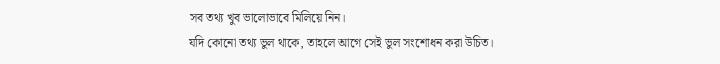সব তথ্য খুব ভালোভাবে মিলিয়ে নিন।
যদি কোনো তথ্য ভুল থাকে, তাহলে আগে সেই ভুল সংশোধন করা উচিত।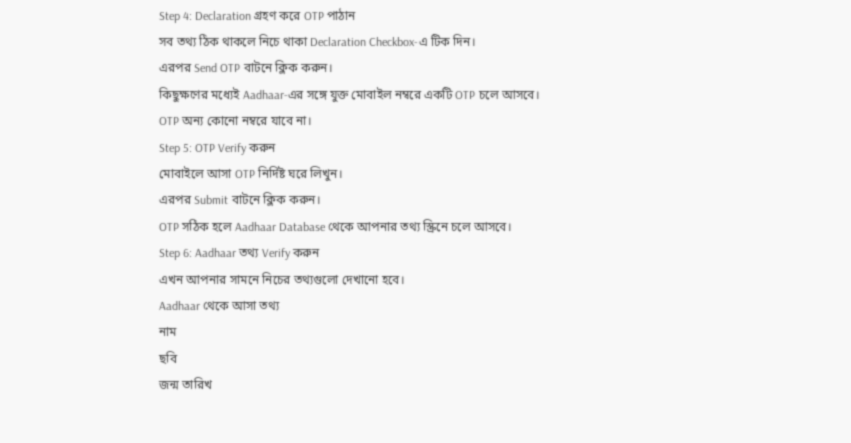Step 4: Declaration গ্রহণ করে OTP পাঠান
সব তথ্য ঠিক থাকলে নিচে থাকা Declaration Checkbox-এ টিক দিন।
এরপর Send OTP বাটনে ক্লিক করুন।
কিছুক্ষণের মধ্যেই Aadhaar-এর সঙ্গে যুক্ত মোবাইল নম্বরে একটি OTP চলে আসবে।
OTP অন্য কোনো নম্বরে যাবে না।
Step 5: OTP Verify করুন
মোবাইলে আসা OTP নির্দিষ্ট ঘরে লিখুন।
এরপর Submit বাটনে ক্লিক করুন।
OTP সঠিক হলে Aadhaar Database থেকে আপনার তথ্য স্ক্রিনে চলে আসবে।
Step 6: Aadhaar তথ্য Verify করুন
এখন আপনার সামনে নিচের তথ্যগুলো দেখানো হবে।
Aadhaar থেকে আসা তথ্য
নাম
ছবি
জন্ম তারিখ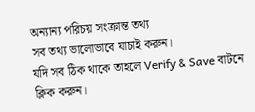অন্যান্য পরিচয় সংক্রান্ত তথ্য
সব তথ্য ভালোভাবে যাচাই করুন।
যদি সব ঠিক থাকে তাহলে Verify & Save বাটনে ক্লিক করুন।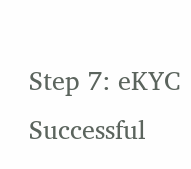Step 7: eKYC Successful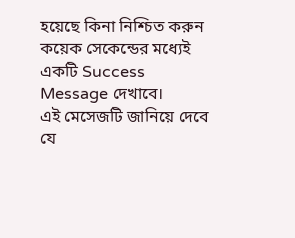হয়েছে কিনা নিশ্চিত করুন
কয়েক সেকেন্ডের মধ্যেই একটি Success Message দেখাবে।
এই মেসেজটি জানিয়ে দেবে যে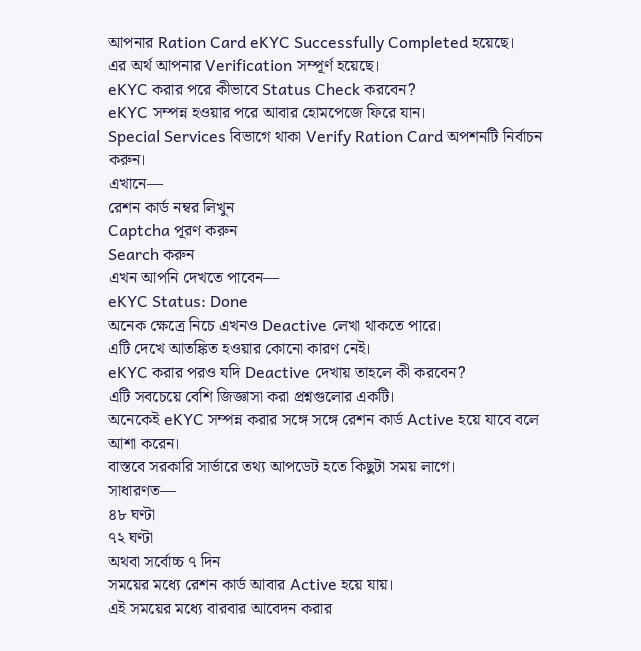আপনার Ration Card eKYC Successfully Completed হয়েছে।
এর অর্থ আপনার Verification সম্পূর্ণ হয়েছে।
eKYC করার পরে কীভাবে Status Check করবেন?
eKYC সম্পন্ন হওয়ার পরে আবার হোমপেজে ফিরে যান।
Special Services বিভাগে থাকা Verify Ration Card অপশনটি নির্বাচন করুন।
এখানে—
রেশন কার্ড নম্বর লিখুন
Captcha পূরণ করুন
Search করুন
এখন আপনি দেখতে পাবেন—
eKYC Status: Done
অনেক ক্ষেত্রে নিচে এখনও Deactive লেখা থাকতে পারে।
এটি দেখে আতঙ্কিত হওয়ার কোনো কারণ নেই।
eKYC করার পরও যদি Deactive দেখায় তাহলে কী করবেন?
এটি সবচেয়ে বেশি জিজ্ঞাসা করা প্রশ্নগুলোর একটি।
অনেকেই eKYC সম্পন্ন করার সঙ্গে সঙ্গে রেশন কার্ড Active হয়ে যাবে বলে আশা করেন।
বাস্তবে সরকারি সার্ভারে তথ্য আপডেট হতে কিছুটা সময় লাগে।
সাধারণত—
৪৮ ঘণ্টা
৭২ ঘণ্টা
অথবা সর্বোচ্চ ৭ দিন
সময়ের মধ্যে রেশন কার্ড আবার Active হয়ে যায়।
এই সময়ের মধ্যে বারবার আবেদন করার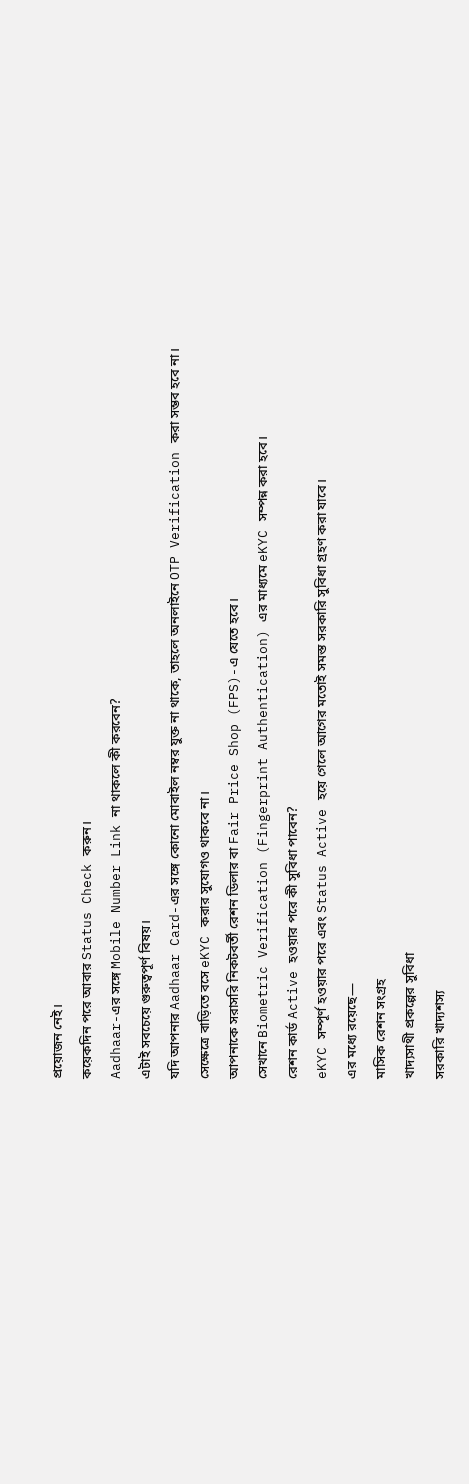প্রয়োজন নেই।
কয়েকদিন পরে আবার Status Check করুন।
Aadhaar-এর সঙ্গে Mobile Number Link না থাকলে কী করবেন?
এটাই সবচেয়ে গুরুত্বপূর্ণ বিষয়।
যদি আপনার Aadhaar Card-এর সঙ্গে কোনো মোবাইল নম্বর যুক্ত না থাকে, তাহলে অনলাইনে OTP Verification করা সম্ভব হবে না।
সেক্ষেত্রে বাড়িতে বসে eKYC করার সুযোগও থাকবে না।
আপনাকে সরাসরি নিকটবর্তী রেশন ডিলার বা Fair Price Shop (FPS)-এ যেতে হবে।
সেখানে Biometric Verification (Fingerprint Authentication) এর মাধ্যমে eKYC সম্পন্ন করা হবে।
রেশন কার্ড Active হওয়ার পরে কী সুবিধা পাবেন?
eKYC সম্পূর্ণ হওয়ার পরে এবং Status Active হয়ে গেলে আগের মতোই সমস্ত সরকারি সুবিধা গ্রহণ করা যাবে।
এর মধ্যে রয়েছে—
মাসিক রেশন সংগ্রহ
খাদ্যসাথী প্রকল্পের সুবিধা
সরকারি খাদ্যশস্য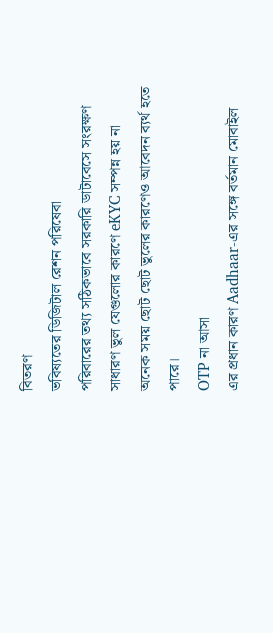বিতরণ
ভবিষ্যতের ডিজিটাল রেশন পরিষেবা
পরিবারের তথ্য সঠিকভাবে সরকারি ডাটাবেসে সংরক্ষণ
সাধারণ ভুল যেগুলোর কারণে eKYC সম্পন্ন হয় না
অনেক সময় ছোট ছোট ভুলের কারণেও আবেদন ব্যর্থ হতে পারে।
OTP না আসা
এর প্রধান কারণ Aadhaar-এর সঙ্গে বর্তমান মোবাইল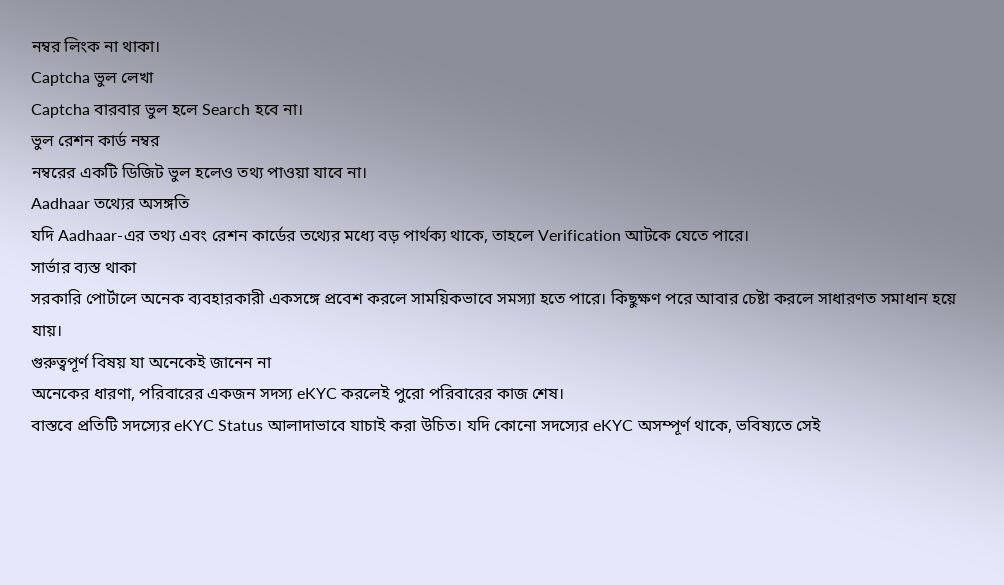নম্বর লিংক না থাকা।
Captcha ভুল লেখা
Captcha বারবার ভুল হলে Search হবে না।
ভুল রেশন কার্ড নম্বর
নম্বরের একটি ডিজিট ভুল হলেও তথ্য পাওয়া যাবে না।
Aadhaar তথ্যের অসঙ্গতি
যদি Aadhaar-এর তথ্য এবং রেশন কার্ডের তথ্যের মধ্যে বড় পার্থক্য থাকে, তাহলে Verification আটকে যেতে পারে।
সার্ভার ব্যস্ত থাকা
সরকারি পোর্টালে অনেক ব্যবহারকারী একসঙ্গে প্রবেশ করলে সাময়িকভাবে সমস্যা হতে পারে। কিছুক্ষণ পরে আবার চেষ্টা করলে সাধারণত সমাধান হয়ে যায়।
গুরুত্বপূর্ণ বিষয় যা অনেকেই জানেন না
অনেকের ধারণা, পরিবারের একজন সদস্য eKYC করলেই পুরো পরিবারের কাজ শেষ।
বাস্তবে প্রতিটি সদস্যের eKYC Status আলাদাভাবে যাচাই করা উচিত। যদি কোনো সদস্যের eKYC অসম্পূর্ণ থাকে, ভবিষ্যতে সেই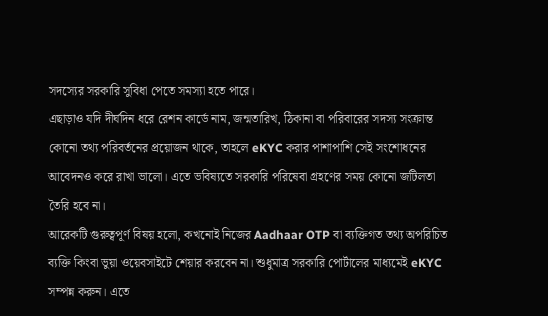সদস্যের সরকারি সুবিধা পেতে সমস্যা হতে পারে।
এছাড়াও যদি দীর্ঘদিন ধরে রেশন কার্ডে নাম, জন্মতারিখ, ঠিকানা বা পরিবারের সদস্য সংক্রান্ত কোনো তথ্য পরিবর্তনের প্রয়োজন থাকে, তাহলে eKYC করার পাশাপাশি সেই সংশোধনের আবেদনও করে রাখা ভালো। এতে ভবিষ্যতে সরকারি পরিষেবা গ্রহণের সময় কোনো জটিলতা তৈরি হবে না।
আরেকটি গুরুত্বপূর্ণ বিষয় হলো, কখনোই নিজের Aadhaar OTP বা ব্যক্তিগত তথ্য অপরিচিত ব্যক্তি কিংবা ভুয়া ওয়েবসাইটে শেয়ার করবেন না। শুধুমাত্র সরকারি পোর্টালের মাধ্যমেই eKYC সম্পন্ন করুন। এতে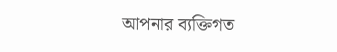আপনার ব্যক্তিগত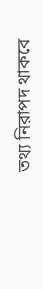তথ্য নিরাপদ থাকবে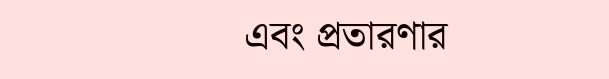এবং প্রতারণার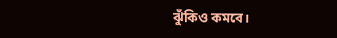ঝুঁকিও কমবে।